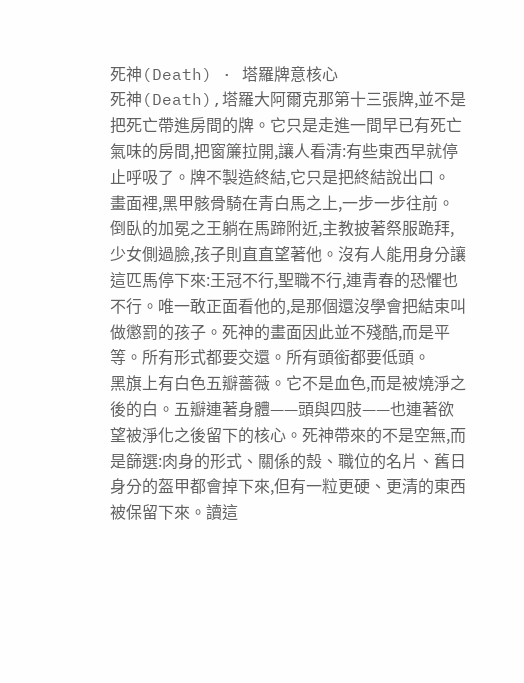死神(Death) · 塔羅牌意核心
死神(Death),塔羅大阿爾克那第十三張牌,並不是把死亡帶進房間的牌。它只是走進一間早已有死亡氣味的房間,把窗簾拉開,讓人看清:有些東西早就停止呼吸了。牌不製造終結,它只是把終結說出口。
畫面裡,黑甲骸骨騎在青白馬之上,一步一步往前。倒臥的加冕之王躺在馬蹄附近,主教披著祭服跪拜,少女側過臉,孩子則直直望著他。沒有人能用身分讓這匹馬停下來:王冠不行,聖職不行,連青春的恐懼也不行。唯一敢正面看他的,是那個還沒學會把結束叫做懲罰的孩子。死神的畫面因此並不殘酷,而是平等。所有形式都要交還。所有頭銜都要低頭。
黑旗上有白色五瓣薔薇。它不是血色,而是被燒淨之後的白。五瓣連著身體——頭與四肢——也連著欲望被淨化之後留下的核心。死神帶來的不是空無,而是篩選:肉身的形式、關係的殼、職位的名片、舊日身分的盔甲都會掉下來,但有一粒更硬、更清的東西被保留下來。讀這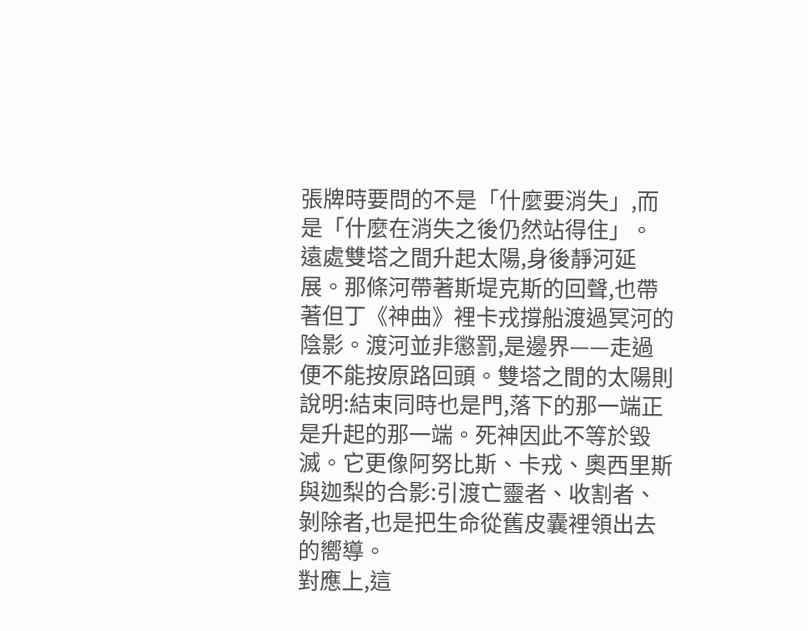張牌時要問的不是「什麼要消失」,而是「什麼在消失之後仍然站得住」。
遠處雙塔之間升起太陽,身後靜河延展。那條河帶著斯堤克斯的回聲,也帶著但丁《神曲》裡卡戎撐船渡過冥河的陰影。渡河並非懲罰,是邊界——走過便不能按原路回頭。雙塔之間的太陽則說明:結束同時也是門,落下的那一端正是升起的那一端。死神因此不等於毀滅。它更像阿努比斯、卡戎、奧西里斯與迦梨的合影:引渡亡靈者、收割者、剝除者,也是把生命從舊皮囊裡領出去的嚮導。
對應上,這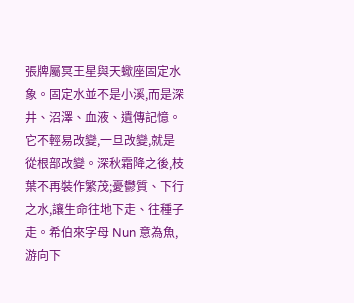張牌屬冥王星與天蠍座固定水象。固定水並不是小溪,而是深井、沼澤、血液、遺傳記憶。它不輕易改變,一旦改變,就是從根部改變。深秋霜降之後,枝葉不再裝作繁茂;憂鬱質、下行之水,讓生命往地下走、往種子走。希伯來字母 Nun 意為魚,游向下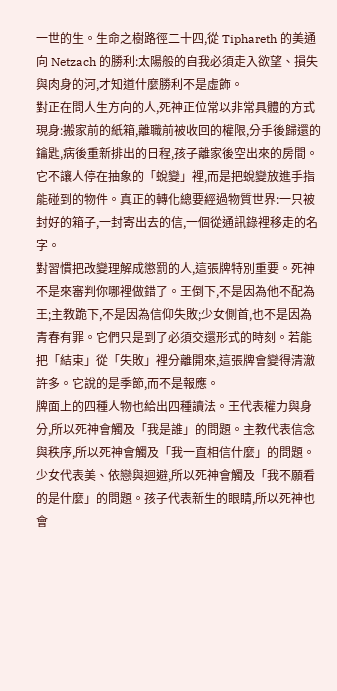一世的生。生命之樹路徑二十四,從 Tiphareth 的美通向 Netzach 的勝利:太陽般的自我必須走入欲望、損失與肉身的河,才知道什麼勝利不是虛飾。
對正在問人生方向的人,死神正位常以非常具體的方式現身:搬家前的紙箱,離職前被收回的權限,分手後歸還的鑰匙,病後重新排出的日程,孩子離家後空出來的房間。它不讓人停在抽象的「蛻變」裡,而是把蛻變放進手指能碰到的物件。真正的轉化總要經過物質世界:一只被封好的箱子,一封寄出去的信,一個從通訊錄裡移走的名字。
對習慣把改變理解成懲罰的人,這張牌特別重要。死神不是來審判你哪裡做錯了。王倒下,不是因為他不配為王;主教跪下,不是因為信仰失敗;少女側首,也不是因為青春有罪。它們只是到了必須交還形式的時刻。若能把「結束」從「失敗」裡分離開來,這張牌會變得清澈許多。它說的是季節,而不是報應。
牌面上的四種人物也給出四種讀法。王代表權力與身分,所以死神會觸及「我是誰」的問題。主教代表信念與秩序,所以死神會觸及「我一直相信什麼」的問題。少女代表美、依戀與迴避,所以死神會觸及「我不願看的是什麼」的問題。孩子代表新生的眼睛,所以死神也會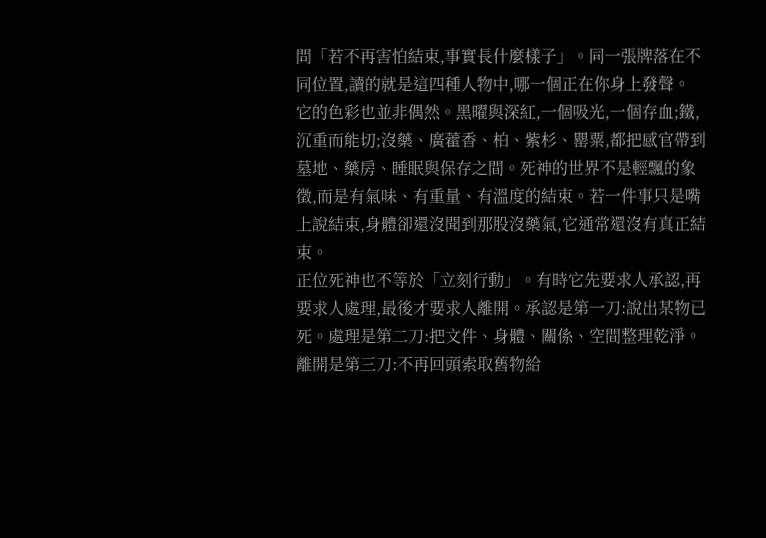問「若不再害怕結束,事實長什麼樣子」。同一張牌落在不同位置,讀的就是這四種人物中,哪一個正在你身上發聲。
它的色彩也並非偶然。黑曜與深紅,一個吸光,一個存血;鐵,沉重而能切;沒藥、廣藿香、柏、紫杉、罌粟,都把感官帶到墓地、藥房、睡眠與保存之間。死神的世界不是輕飄的象徵,而是有氣味、有重量、有溫度的結束。若一件事只是嘴上說結束,身體卻還沒聞到那股沒藥氣,它通常還沒有真正結束。
正位死神也不等於「立刻行動」。有時它先要求人承認,再要求人處理,最後才要求人離開。承認是第一刀:說出某物已死。處理是第二刀:把文件、身體、關係、空間整理乾淨。離開是第三刀:不再回頭索取舊物給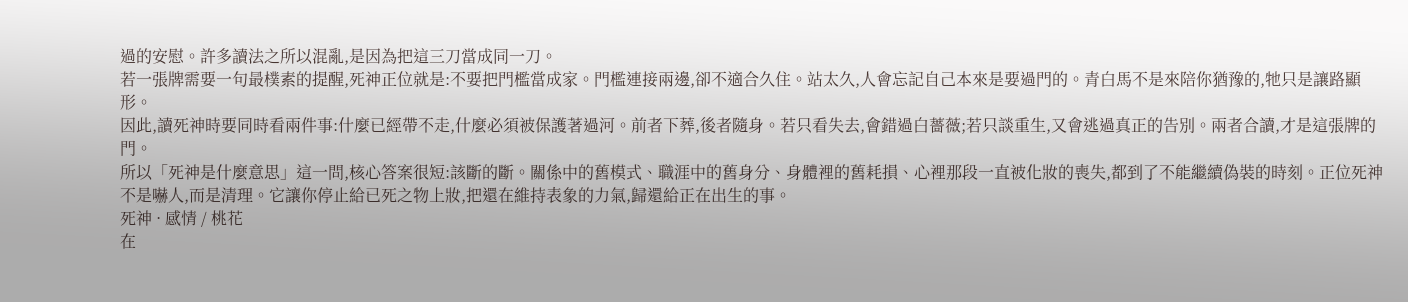過的安慰。許多讀法之所以混亂,是因為把這三刀當成同一刀。
若一張牌需要一句最樸素的提醒,死神正位就是:不要把門檻當成家。門檻連接兩邊,卻不適合久住。站太久,人會忘記自己本來是要過門的。青白馬不是來陪你猶豫的,牠只是讓路顯形。
因此,讀死神時要同時看兩件事:什麼已經帶不走,什麼必須被保護著過河。前者下葬,後者隨身。若只看失去,會錯過白薔薇;若只談重生,又會逃過真正的告別。兩者合讀,才是這張牌的門。
所以「死神是什麼意思」這一問,核心答案很短:該斷的斷。關係中的舊模式、職涯中的舊身分、身體裡的舊耗損、心裡那段一直被化妝的喪失,都到了不能繼續偽裝的時刻。正位死神不是嚇人,而是清理。它讓你停止給已死之物上妝,把還在維持表象的力氣,歸還給正在出生的事。
死神 · 感情 / 桃花
在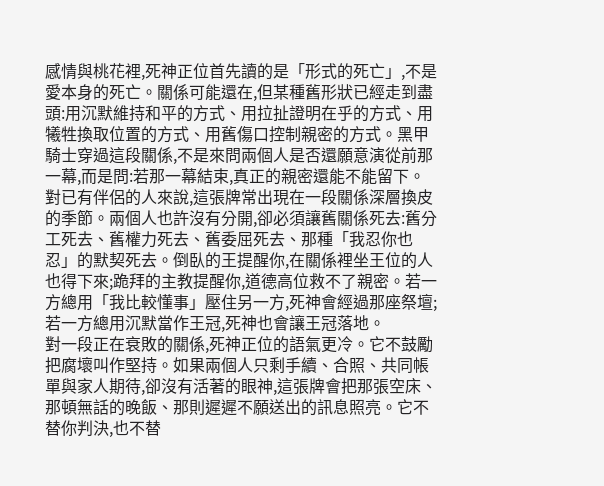感情與桃花裡,死神正位首先讀的是「形式的死亡」,不是愛本身的死亡。關係可能還在,但某種舊形狀已經走到盡頭:用沉默維持和平的方式、用拉扯證明在乎的方式、用犧牲換取位置的方式、用舊傷口控制親密的方式。黑甲騎士穿過這段關係,不是來問兩個人是否還願意演從前那一幕,而是問:若那一幕結束,真正的親密還能不能留下。
對已有伴侶的人來說,這張牌常出現在一段關係深層換皮的季節。兩個人也許沒有分開,卻必須讓舊關係死去:舊分工死去、舊權力死去、舊委屈死去、那種「我忍你也忍」的默契死去。倒臥的王提醒你,在關係裡坐王位的人也得下來;跪拜的主教提醒你,道德高位救不了親密。若一方總用「我比較懂事」壓住另一方,死神會經過那座祭壇;若一方總用沉默當作王冠,死神也會讓王冠落地。
對一段正在衰敗的關係,死神正位的語氣更冷。它不鼓勵把腐壞叫作堅持。如果兩個人只剩手續、合照、共同帳單與家人期待,卻沒有活著的眼神,這張牌會把那張空床、那頓無話的晚飯、那則遲遲不願送出的訊息照亮。它不替你判決,也不替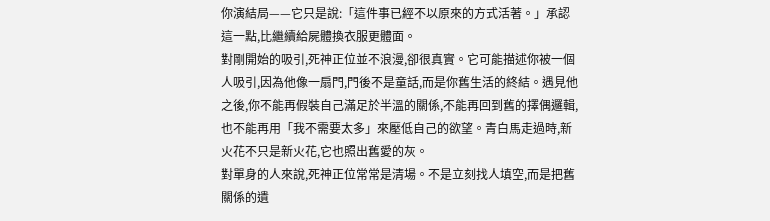你演結局——它只是說:「這件事已經不以原來的方式活著。」承認這一點,比繼續給屍體換衣服更體面。
對剛開始的吸引,死神正位並不浪漫,卻很真實。它可能描述你被一個人吸引,因為他像一扇門,門後不是童話,而是你舊生活的終結。遇見他之後,你不能再假裝自己滿足於半溫的關係,不能再回到舊的擇偶邏輯,也不能再用「我不需要太多」來壓低自己的欲望。青白馬走過時,新火花不只是新火花,它也照出舊愛的灰。
對單身的人來說,死神正位常常是清場。不是立刻找人填空,而是把舊關係的遺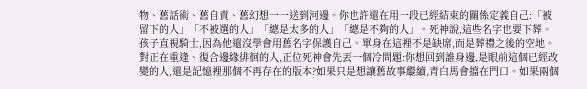物、舊話術、舊自責、舊幻想一一送到河邊。你也許還在用一段已經結束的關係定義自己:「被留下的人」「不被選的人」「總是太多的人」「總是不夠的人」。死神說,這些名字也要下葬。孩子直視騎士,因為他還沒學會用舊名字保護自己。單身在這裡不是缺席,而是葬禮之後的空地。
對正在重逢、復合邊緣徘徊的人,正位死神會先丟一個冷問題:你想回到誰身邊,是眼前這個已經改變的人,還是記憶裡那個不再存在的版本?如果只是想讓舊故事繼續,青白馬會擋在門口。如果兩個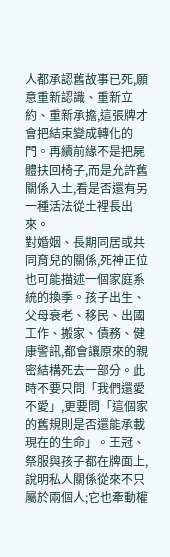人都承認舊故事已死,願意重新認識、重新立約、重新承擔,這張牌才會把結束變成轉化的門。再續前緣不是把屍體扶回椅子,而是允許舊關係入土,看是否還有另一種活法從土裡長出來。
對婚姻、長期同居或共同育兒的關係,死神正位也可能描述一個家庭系統的換季。孩子出生、父母衰老、移民、出國工作、搬家、債務、健康警訊,都會讓原來的親密結構死去一部分。此時不要只問「我們還愛不愛」,更要問「這個家的舊規則是否還能承載現在的生命」。王冠、祭服與孩子都在牌面上,說明私人關係從來不只屬於兩個人;它也牽動權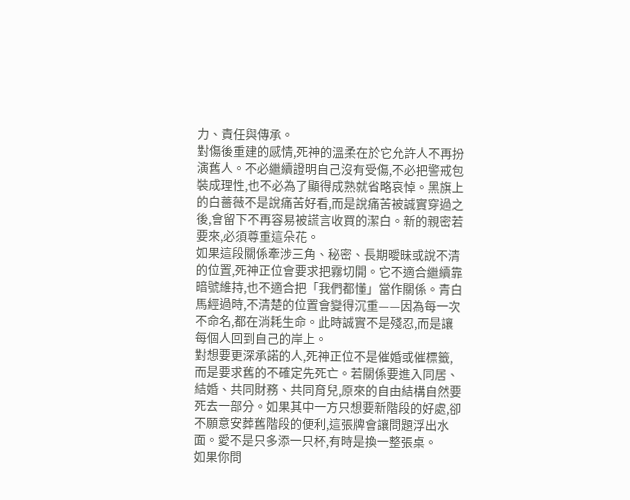力、責任與傳承。
對傷後重建的感情,死神的溫柔在於它允許人不再扮演舊人。不必繼續證明自己沒有受傷,不必把警戒包裝成理性,也不必為了顯得成熟就省略哀悼。黑旗上的白薔薇不是說痛苦好看,而是說痛苦被誠實穿過之後,會留下不再容易被謊言收買的潔白。新的親密若要來,必須尊重這朵花。
如果這段關係牽涉三角、秘密、長期曖昧或說不清的位置,死神正位會要求把霧切開。它不適合繼續靠暗號維持,也不適合把「我們都懂」當作關係。青白馬經過時,不清楚的位置會變得沉重——因為每一次不命名,都在消耗生命。此時誠實不是殘忍,而是讓每個人回到自己的岸上。
對想要更深承諾的人,死神正位不是催婚或催標籤,而是要求舊的不確定先死亡。若關係要進入同居、結婚、共同財務、共同育兒,原來的自由結構自然要死去一部分。如果其中一方只想要新階段的好處,卻不願意安葬舊階段的便利,這張牌會讓問題浮出水面。愛不是只多添一只杯,有時是換一整張桌。
如果你問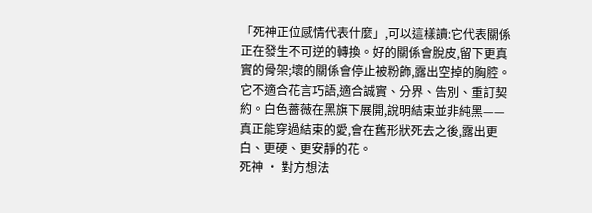「死神正位感情代表什麼」,可以這樣讀:它代表關係正在發生不可逆的轉換。好的關係會脫皮,留下更真實的骨架;壞的關係會停止被粉飾,露出空掉的胸腔。它不適合花言巧語,適合誠實、分界、告別、重訂契約。白色薔薇在黑旗下展開,說明結束並非純黑——真正能穿過結束的愛,會在舊形狀死去之後,露出更白、更硬、更安靜的花。
死神 · 對方想法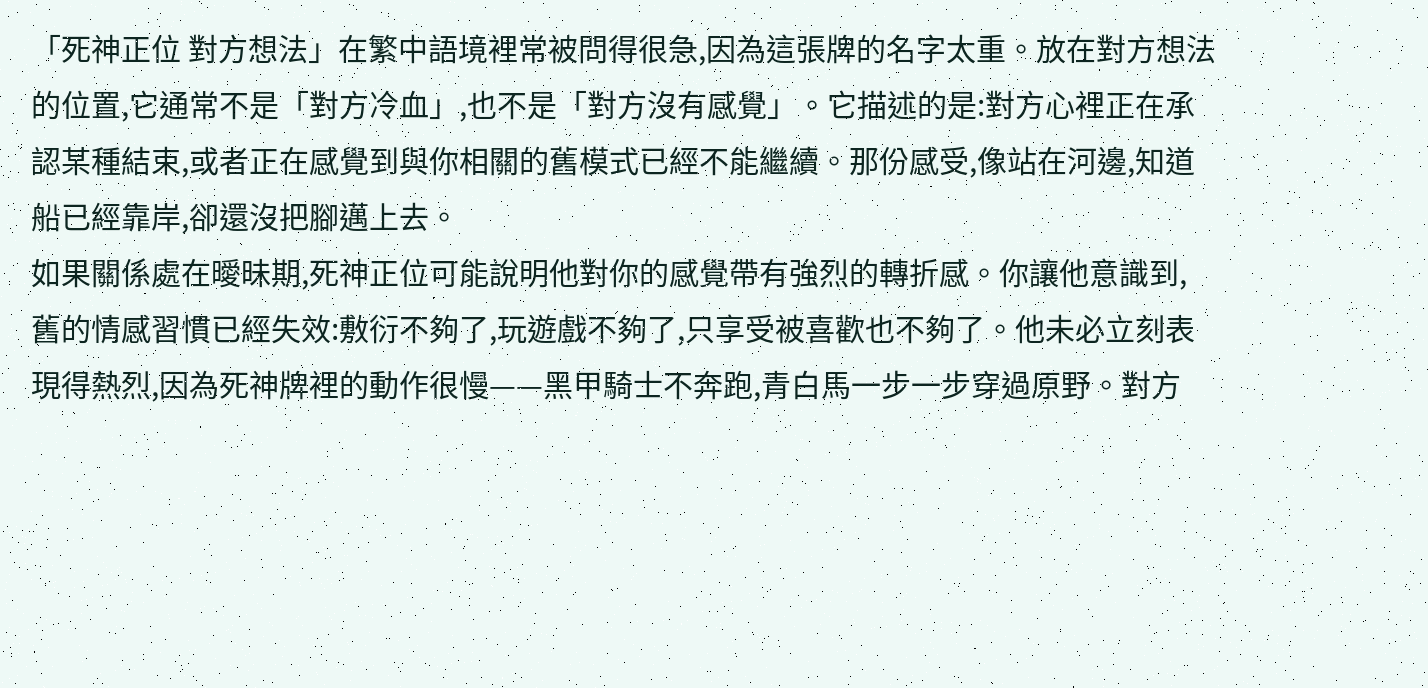「死神正位 對方想法」在繁中語境裡常被問得很急,因為這張牌的名字太重。放在對方想法的位置,它通常不是「對方冷血」,也不是「對方沒有感覺」。它描述的是:對方心裡正在承認某種結束,或者正在感覺到與你相關的舊模式已經不能繼續。那份感受,像站在河邊,知道船已經靠岸,卻還沒把腳邁上去。
如果關係處在曖昧期,死神正位可能說明他對你的感覺帶有強烈的轉折感。你讓他意識到,舊的情感習慣已經失效:敷衍不夠了,玩遊戲不夠了,只享受被喜歡也不夠了。他未必立刻表現得熱烈,因為死神牌裡的動作很慢——黑甲騎士不奔跑,青白馬一步一步穿過原野。對方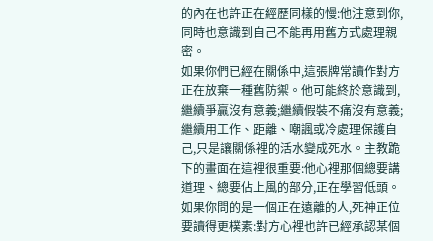的內在也許正在經歷同樣的慢:他注意到你,同時也意識到自己不能再用舊方式處理親密。
如果你們已經在關係中,這張牌常讀作對方正在放棄一種舊防禦。他可能終於意識到,繼續爭贏沒有意義;繼續假裝不痛沒有意義;繼續用工作、距離、嘲諷或冷處理保護自己,只是讓關係裡的活水變成死水。主教跪下的畫面在這裡很重要:他心裡那個總要講道理、總要佔上風的部分,正在學習低頭。
如果你問的是一個正在遠離的人,死神正位要讀得更樸素:對方心裡也許已經承認某個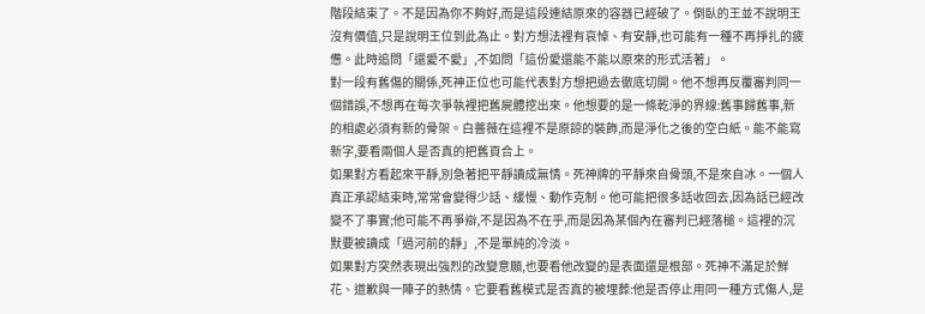階段結束了。不是因為你不夠好,而是這段連結原來的容器已經破了。倒臥的王並不說明王沒有價值,只是說明王位到此為止。對方想法裡有哀悼、有安靜,也可能有一種不再掙扎的疲憊。此時追問「還愛不愛」,不如問「這份愛還能不能以原來的形式活著」。
對一段有舊傷的關係,死神正位也可能代表對方想把過去徹底切開。他不想再反覆審判同一個錯誤,不想再在每次爭執裡把舊屍體挖出來。他想要的是一條乾淨的界線:舊事歸舊事,新的相處必須有新的骨架。白薔薇在這裡不是原諒的裝飾,而是淨化之後的空白紙。能不能寫新字,要看兩個人是否真的把舊頁合上。
如果對方看起來平靜,別急著把平靜讀成無情。死神牌的平靜來自骨頭,不是來自冰。一個人真正承認結束時,常常會變得少話、緩慢、動作克制。他可能把很多話收回去,因為話已經改變不了事實;他可能不再爭辯,不是因為不在乎,而是因為某個內在審判已經落槌。這裡的沉默要被讀成「過河前的靜」,不是單純的冷淡。
如果對方突然表現出強烈的改變意願,也要看他改變的是表面還是根部。死神不滿足於鮮花、道歉與一陣子的熱情。它要看舊模式是否真的被埋葬:他是否停止用同一種方式傷人,是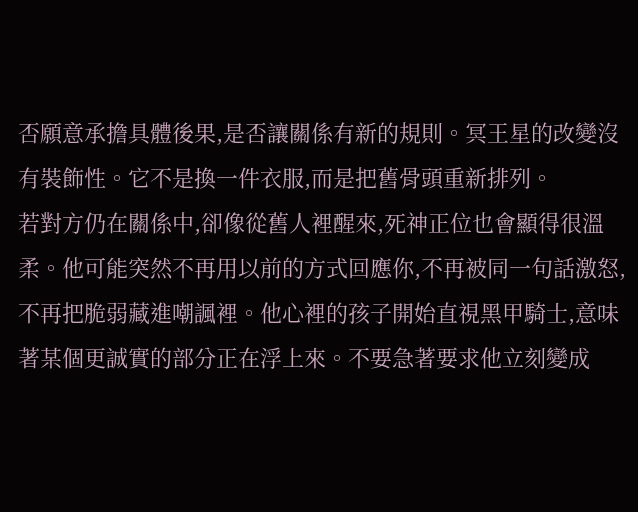否願意承擔具體後果,是否讓關係有新的規則。冥王星的改變沒有裝飾性。它不是換一件衣服,而是把舊骨頭重新排列。
若對方仍在關係中,卻像從舊人裡醒來,死神正位也會顯得很溫柔。他可能突然不再用以前的方式回應你,不再被同一句話激怒,不再把脆弱藏進嘲諷裡。他心裡的孩子開始直視黑甲騎士,意味著某個更誠實的部分正在浮上來。不要急著要求他立刻變成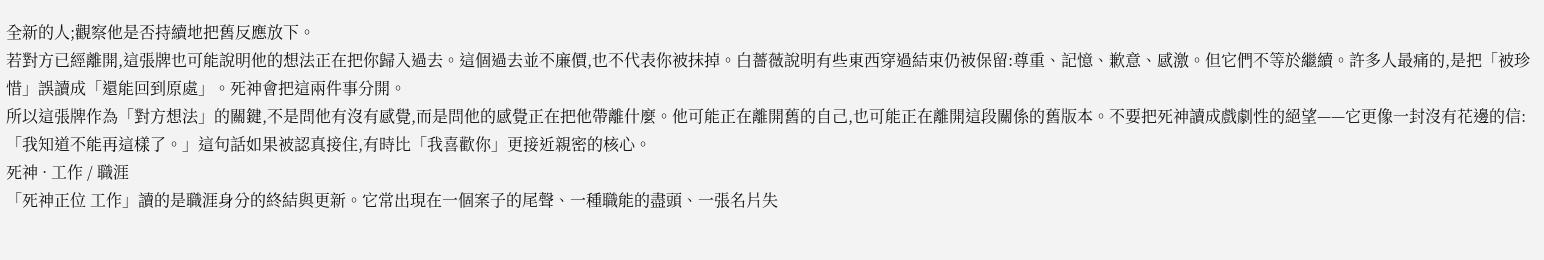全新的人;觀察他是否持續地把舊反應放下。
若對方已經離開,這張牌也可能說明他的想法正在把你歸入過去。這個過去並不廉價,也不代表你被抹掉。白薔薇說明有些東西穿過結束仍被保留:尊重、記憶、歉意、感激。但它們不等於繼續。許多人最痛的,是把「被珍惜」誤讀成「還能回到原處」。死神會把這兩件事分開。
所以這張牌作為「對方想法」的關鍵,不是問他有沒有感覺,而是問他的感覺正在把他帶離什麼。他可能正在離開舊的自己,也可能正在離開這段關係的舊版本。不要把死神讀成戲劇性的絕望——它更像一封沒有花邊的信:「我知道不能再這樣了。」這句話如果被認真接住,有時比「我喜歡你」更接近親密的核心。
死神 · 工作 / 職涯
「死神正位 工作」讀的是職涯身分的終結與更新。它常出現在一個案子的尾聲、一種職能的盡頭、一張名片失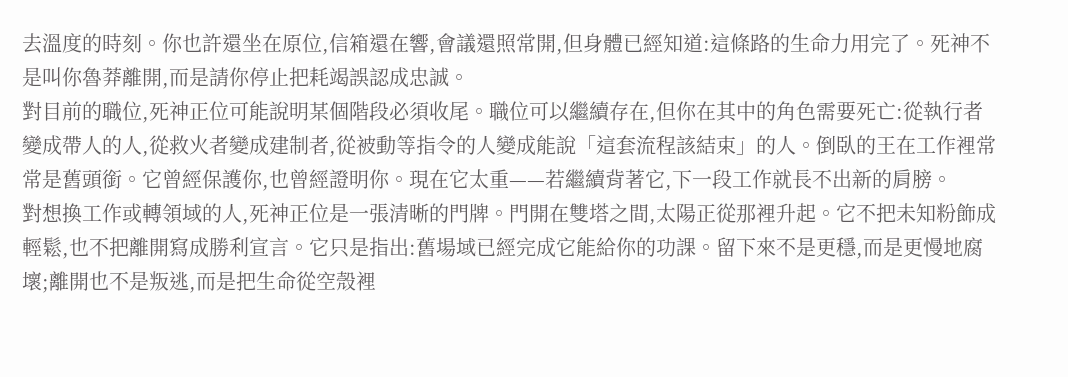去溫度的時刻。你也許還坐在原位,信箱還在響,會議還照常開,但身體已經知道:這條路的生命力用完了。死神不是叫你魯莽離開,而是請你停止把耗竭誤認成忠誠。
對目前的職位,死神正位可能說明某個階段必須收尾。職位可以繼續存在,但你在其中的角色需要死亡:從執行者變成帶人的人,從救火者變成建制者,從被動等指令的人變成能說「這套流程該結束」的人。倒臥的王在工作裡常常是舊頭銜。它曾經保護你,也曾經證明你。現在它太重——若繼續背著它,下一段工作就長不出新的肩膀。
對想換工作或轉領域的人,死神正位是一張清晰的門牌。門開在雙塔之間,太陽正從那裡升起。它不把未知粉飾成輕鬆,也不把離開寫成勝利宣言。它只是指出:舊場域已經完成它能給你的功課。留下來不是更穩,而是更慢地腐壞;離開也不是叛逃,而是把生命從空殼裡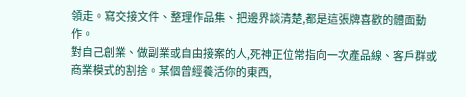領走。寫交接文件、整理作品集、把邊界談清楚,都是這張牌喜歡的體面動作。
對自己創業、做副業或自由接案的人,死神正位常指向一次產品線、客戶群或商業模式的割捨。某個曾經養活你的東西,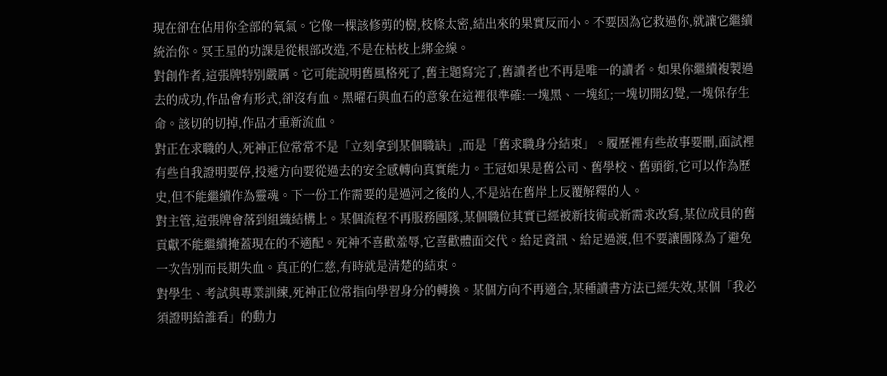現在卻在佔用你全部的氧氣。它像一棵該修剪的樹,枝條太密,結出來的果實反而小。不要因為它救過你,就讓它繼續統治你。冥王星的功課是從根部改造,不是在枯枝上綁金線。
對創作者,這張牌特別嚴厲。它可能說明舊風格死了,舊主題寫完了,舊讀者也不再是唯一的讀者。如果你繼續複製過去的成功,作品會有形式,卻沒有血。黑曜石與血石的意象在這裡很準確:一塊黑、一塊紅;一塊切開幻覺,一塊保存生命。該切的切掉,作品才重新流血。
對正在求職的人,死神正位常常不是「立刻拿到某個職缺」,而是「舊求職身分結束」。履歷裡有些故事要刪,面試裡有些自我證明要停,投遞方向要從過去的安全感轉向真實能力。王冠如果是舊公司、舊學校、舊頭銜,它可以作為歷史,但不能繼續作為靈魂。下一份工作需要的是過河之後的人,不是站在舊岸上反覆解釋的人。
對主管,這張牌會落到組織結構上。某個流程不再服務團隊,某個職位其實已經被新技術或新需求改寫,某位成員的舊貢獻不能繼續掩蓋現在的不適配。死神不喜歡羞辱,它喜歡體面交代。給足資訊、給足過渡,但不要讓團隊為了避免一次告別而長期失血。真正的仁慈,有時就是清楚的結束。
對學生、考試與專業訓練,死神正位常指向學習身分的轉換。某個方向不再適合,某種讀書方法已經失效,某個「我必須證明給誰看」的動力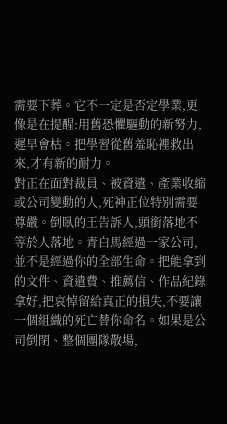需要下葬。它不一定是否定學業,更像是在提醒:用舊恐懼驅動的新努力,遲早會枯。把學習從舊羞恥裡救出來,才有新的耐力。
對正在面對裁員、被資遣、產業收縮或公司變動的人,死神正位特別需要尊嚴。倒臥的王告訴人,頭銜落地不等於人落地。青白馬經過一家公司,並不是經過你的全部生命。把能拿到的文件、資遣費、推薦信、作品紀錄拿好,把哀悼留給真正的損失,不要讓一個組織的死亡替你命名。如果是公司倒閉、整個團隊散場,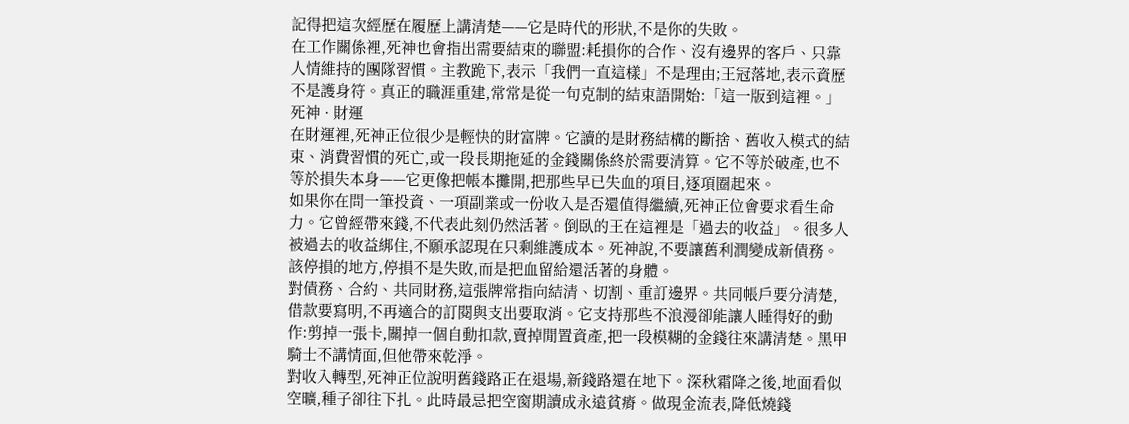記得把這次經歷在履歷上講清楚——它是時代的形狀,不是你的失敗。
在工作關係裡,死神也會指出需要結束的聯盟:耗損你的合作、沒有邊界的客戶、只靠人情維持的團隊習慣。主教跪下,表示「我們一直這樣」不是理由;王冠落地,表示資歷不是護身符。真正的職涯重建,常常是從一句克制的結束語開始:「這一版到這裡。」
死神 · 財運
在財運裡,死神正位很少是輕快的財富牌。它讀的是財務結構的斷捨、舊收入模式的結束、消費習慣的死亡,或一段長期拖延的金錢關係終於需要清算。它不等於破產,也不等於損失本身——它更像把帳本攤開,把那些早已失血的項目,逐項圈起來。
如果你在問一筆投資、一項副業或一份收入是否還值得繼續,死神正位會要求看生命力。它曾經帶來錢,不代表此刻仍然活著。倒臥的王在這裡是「過去的收益」。很多人被過去的收益綁住,不願承認現在只剩維護成本。死神說,不要讓舊利潤變成新債務。該停損的地方,停損不是失敗,而是把血留給還活著的身體。
對債務、合約、共同財務,這張牌常指向結清、切割、重訂邊界。共同帳戶要分清楚,借款要寫明,不再適合的訂閱與支出要取消。它支持那些不浪漫卻能讓人睡得好的動作:剪掉一張卡,關掉一個自動扣款,賣掉閒置資產,把一段模糊的金錢往來講清楚。黑甲騎士不講情面,但他帶來乾淨。
對收入轉型,死神正位說明舊錢路正在退場,新錢路還在地下。深秋霜降之後,地面看似空曠,種子卻往下扎。此時最忌把空窗期讀成永遠貧瘠。做現金流表,降低燒錢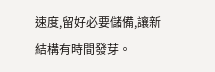速度,留好必要儲備,讓新結構有時間發芽。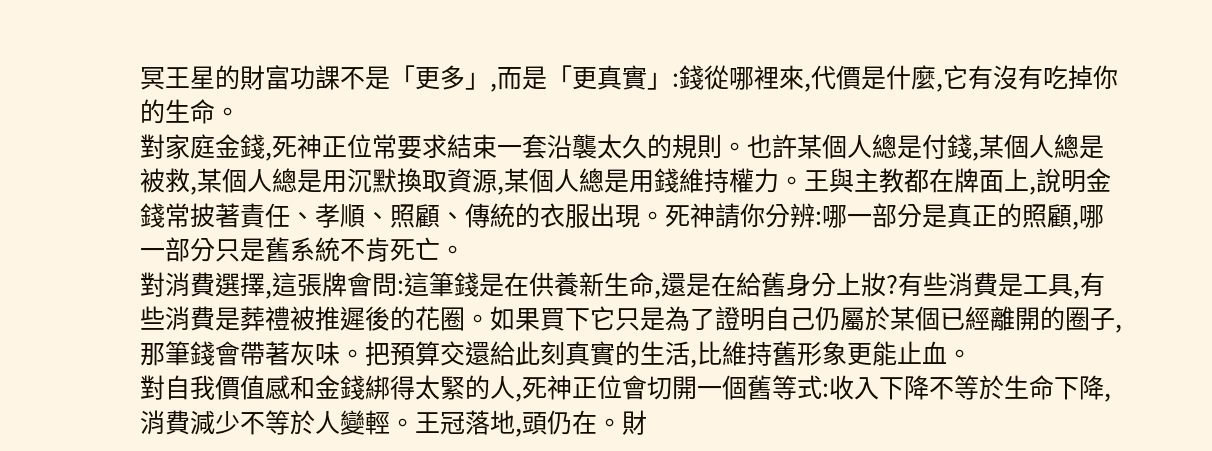冥王星的財富功課不是「更多」,而是「更真實」:錢從哪裡來,代價是什麼,它有沒有吃掉你的生命。
對家庭金錢,死神正位常要求結束一套沿襲太久的規則。也許某個人總是付錢,某個人總是被救,某個人總是用沉默換取資源,某個人總是用錢維持權力。王與主教都在牌面上,說明金錢常披著責任、孝順、照顧、傳統的衣服出現。死神請你分辨:哪一部分是真正的照顧,哪一部分只是舊系統不肯死亡。
對消費選擇,這張牌會問:這筆錢是在供養新生命,還是在給舊身分上妝?有些消費是工具,有些消費是葬禮被推遲後的花圈。如果買下它只是為了證明自己仍屬於某個已經離開的圈子,那筆錢會帶著灰味。把預算交還給此刻真實的生活,比維持舊形象更能止血。
對自我價值感和金錢綁得太緊的人,死神正位會切開一個舊等式:收入下降不等於生命下降,消費減少不等於人變輕。王冠落地,頭仍在。財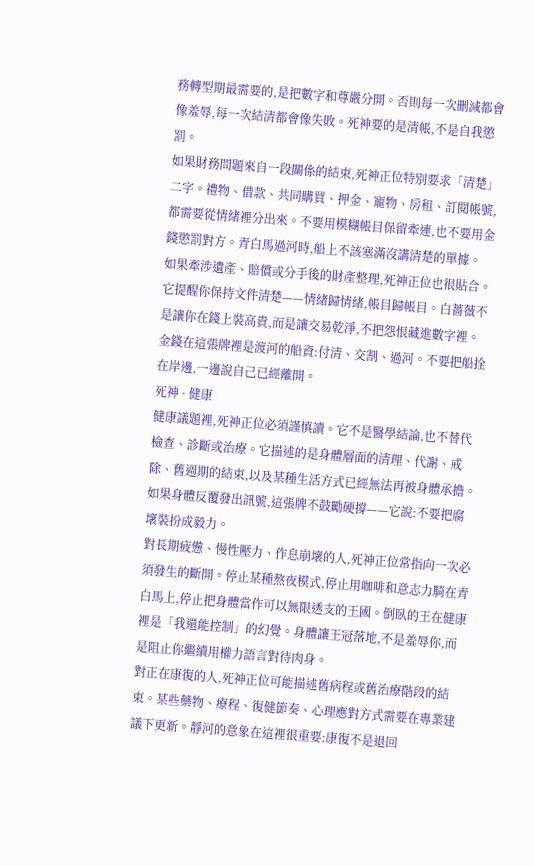務轉型期最需要的,是把數字和尊嚴分開。否則每一次刪減都會像羞辱,每一次結清都會像失敗。死神要的是清帳,不是自我懲罰。
如果財務問題來自一段關係的結束,死神正位特別要求「清楚」二字。禮物、借款、共同購買、押金、寵物、房租、訂閱帳號,都需要從情緒裡分出來。不要用模糊帳目保留牽連,也不要用金錢懲罰對方。青白馬過河時,船上不該塞滿沒講清楚的單據。
如果牽涉遺產、賠償或分手後的財產整理,死神正位也很貼合。它提醒你保持文件清楚——情緒歸情緒,帳目歸帳目。白薔薇不是讓你在錢上裝高貴,而是讓交易乾淨,不把怨恨藏進數字裡。金錢在這張牌裡是渡河的船資:付清、交割、過河。不要把船拴在岸邊,一邊說自己已經離開。
死神 · 健康
健康議題裡,死神正位必須謹慎讀。它不是醫學結論,也不替代檢查、診斷或治療。它描述的是身體層面的清理、代謝、戒除、舊週期的結束,以及某種生活方式已經無法再被身體承擔。如果身體反覆發出訊號,這張牌不鼓勵硬撐——它說:不要把腐壞裝扮成毅力。
對長期疲憊、慢性壓力、作息崩壞的人,死神正位常指向一次必須發生的斷開。停止某種熬夜模式,停止用咖啡和意志力騎在青白馬上,停止把身體當作可以無限透支的王國。倒臥的王在健康裡是「我還能控制」的幻覺。身體讓王冠落地,不是羞辱你,而是阻止你繼續用權力語言對待肉身。
對正在康復的人,死神正位可能描述舊病程或舊治療階段的結束。某些藥物、療程、復健節奏、心理應對方式需要在專業建議下更新。靜河的意象在這裡很重要:康復不是退回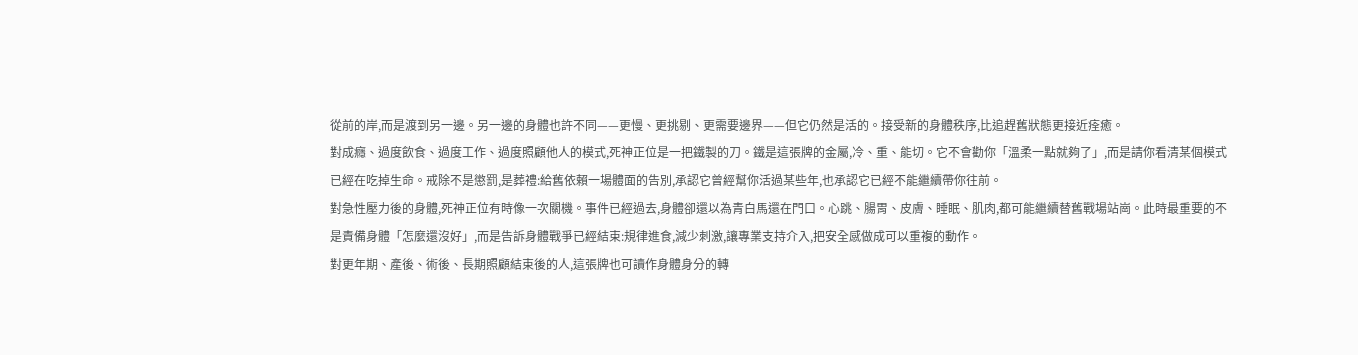從前的岸,而是渡到另一邊。另一邊的身體也許不同——更慢、更挑剔、更需要邊界——但它仍然是活的。接受新的身體秩序,比追趕舊狀態更接近痊癒。
對成癮、過度飲食、過度工作、過度照顧他人的模式,死神正位是一把鐵製的刀。鐵是這張牌的金屬,冷、重、能切。它不會勸你「溫柔一點就夠了」,而是請你看清某個模式已經在吃掉生命。戒除不是懲罰,是葬禮:給舊依賴一場體面的告別,承認它曾經幫你活過某些年,也承認它已經不能繼續帶你往前。
對急性壓力後的身體,死神正位有時像一次關機。事件已經過去,身體卻還以為青白馬還在門口。心跳、腸胃、皮膚、睡眠、肌肉,都可能繼續替舊戰場站崗。此時最重要的不是責備身體「怎麼還沒好」,而是告訴身體戰爭已經結束:規律進食,減少刺激,讓專業支持介入,把安全感做成可以重複的動作。
對更年期、產後、術後、長期照顧結束後的人,這張牌也可讀作身體身分的轉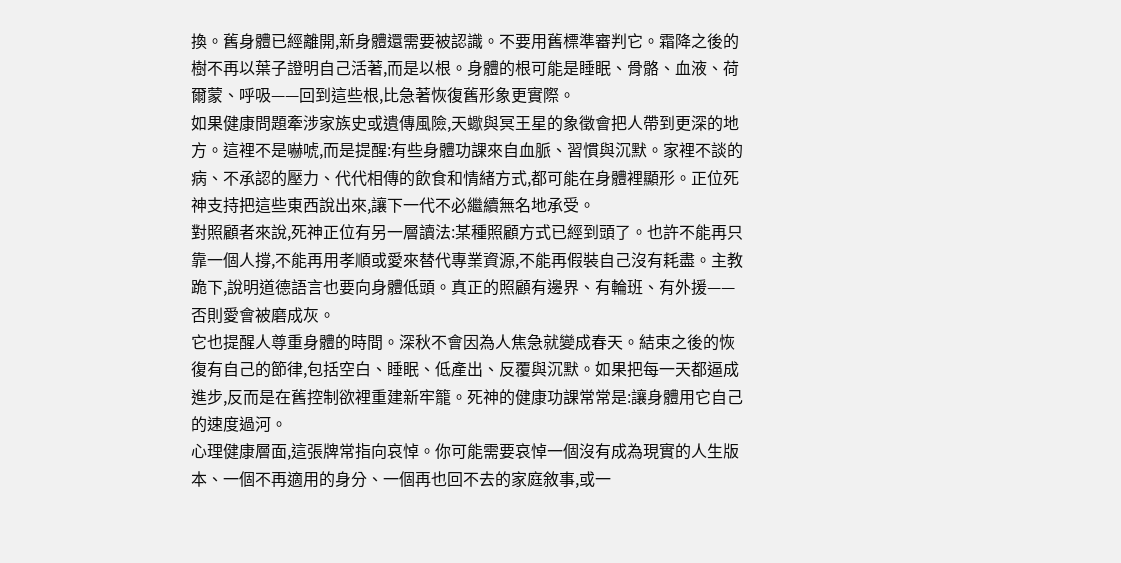換。舊身體已經離開,新身體還需要被認識。不要用舊標準審判它。霜降之後的樹不再以葉子證明自己活著,而是以根。身體的根可能是睡眠、骨骼、血液、荷爾蒙、呼吸——回到這些根,比急著恢復舊形象更實際。
如果健康問題牽涉家族史或遺傳風險,天蠍與冥王星的象徵會把人帶到更深的地方。這裡不是嚇唬,而是提醒:有些身體功課來自血脈、習慣與沉默。家裡不談的病、不承認的壓力、代代相傳的飲食和情緒方式,都可能在身體裡顯形。正位死神支持把這些東西說出來,讓下一代不必繼續無名地承受。
對照顧者來說,死神正位有另一層讀法:某種照顧方式已經到頭了。也許不能再只靠一個人撐,不能再用孝順或愛來替代專業資源,不能再假裝自己沒有耗盡。主教跪下,說明道德語言也要向身體低頭。真正的照顧有邊界、有輪班、有外援——否則愛會被磨成灰。
它也提醒人尊重身體的時間。深秋不會因為人焦急就變成春天。結束之後的恢復有自己的節律,包括空白、睡眠、低產出、反覆與沉默。如果把每一天都逼成進步,反而是在舊控制欲裡重建新牢籠。死神的健康功課常常是:讓身體用它自己的速度過河。
心理健康層面,這張牌常指向哀悼。你可能需要哀悼一個沒有成為現實的人生版本、一個不再適用的身分、一個再也回不去的家庭敘事,或一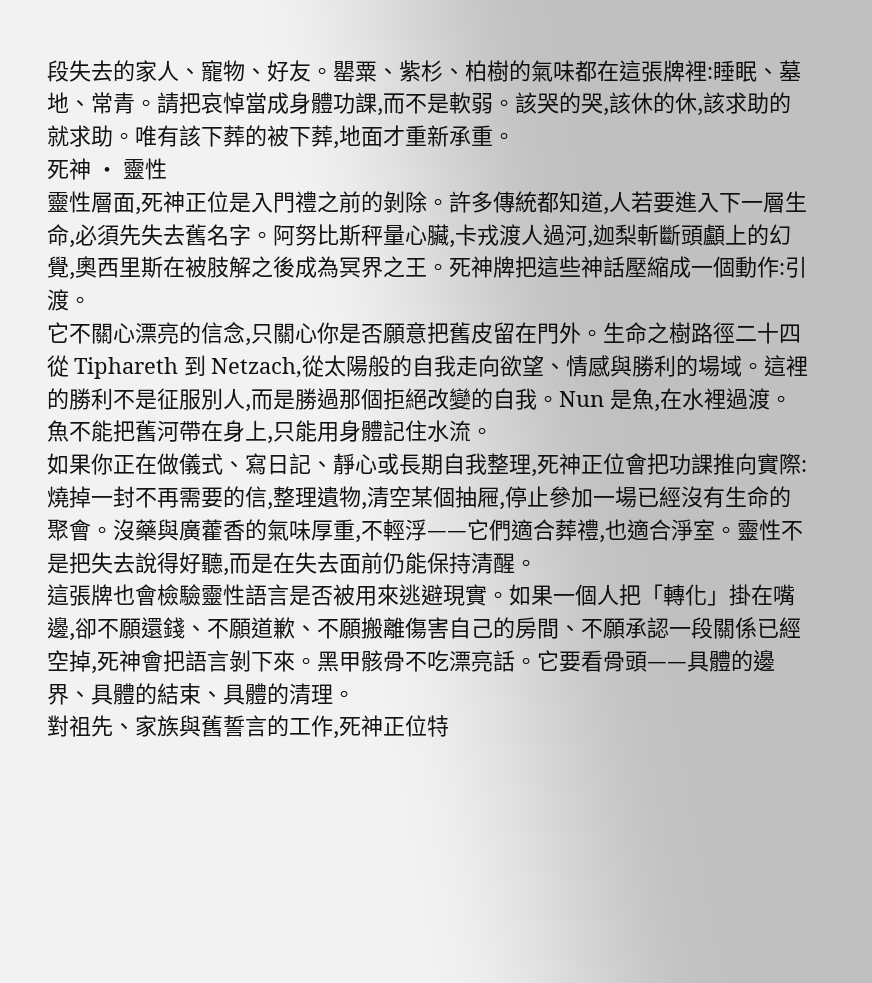段失去的家人、寵物、好友。罌粟、紫杉、柏樹的氣味都在這張牌裡:睡眠、墓地、常青。請把哀悼當成身體功課,而不是軟弱。該哭的哭,該休的休,該求助的就求助。唯有該下葬的被下葬,地面才重新承重。
死神 · 靈性
靈性層面,死神正位是入門禮之前的剝除。許多傳統都知道,人若要進入下一層生命,必須先失去舊名字。阿努比斯秤量心臟,卡戎渡人過河,迦梨斬斷頭顱上的幻覺,奧西里斯在被肢解之後成為冥界之王。死神牌把這些神話壓縮成一個動作:引渡。
它不關心漂亮的信念,只關心你是否願意把舊皮留在門外。生命之樹路徑二十四從 Tiphareth 到 Netzach,從太陽般的自我走向欲望、情感與勝利的場域。這裡的勝利不是征服別人,而是勝過那個拒絕改變的自我。Nun 是魚,在水裡過渡。魚不能把舊河帶在身上,只能用身體記住水流。
如果你正在做儀式、寫日記、靜心或長期自我整理,死神正位會把功課推向實際:燒掉一封不再需要的信,整理遺物,清空某個抽屜,停止參加一場已經沒有生命的聚會。沒藥與廣藿香的氣味厚重,不輕浮——它們適合葬禮,也適合淨室。靈性不是把失去說得好聽,而是在失去面前仍能保持清醒。
這張牌也會檢驗靈性語言是否被用來逃避現實。如果一個人把「轉化」掛在嘴邊,卻不願還錢、不願道歉、不願搬離傷害自己的房間、不願承認一段關係已經空掉,死神會把語言剝下來。黑甲骸骨不吃漂亮話。它要看骨頭——具體的邊界、具體的結束、具體的清理。
對祖先、家族與舊誓言的工作,死神正位特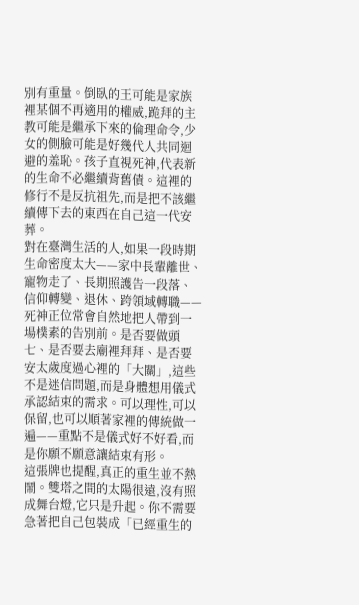別有重量。倒臥的王可能是家族裡某個不再適用的權威,跪拜的主教可能是繼承下來的倫理命令,少女的側臉可能是好幾代人共同迴避的羞恥。孩子直視死神,代表新的生命不必繼續背舊債。這裡的修行不是反抗祖先,而是把不該繼續傳下去的東西在自己這一代安葬。
對在臺灣生活的人,如果一段時期生命密度太大——家中長輩離世、寵物走了、長期照護告一段落、信仰轉變、退休、跨領域轉職——死神正位常會自然地把人帶到一場樸素的告別前。是否要做頭七、是否要去廟裡拜拜、是否要安太歲度過心裡的「大關」,這些不是迷信問題,而是身體想用儀式承認結束的需求。可以理性,可以保留,也可以順著家裡的傳統做一遍——重點不是儀式好不好看,而是你願不願意讓結束有形。
這張牌也提醒,真正的重生並不熱鬧。雙塔之間的太陽很遠,沒有照成舞台燈,它只是升起。你不需要急著把自己包裝成「已經重生的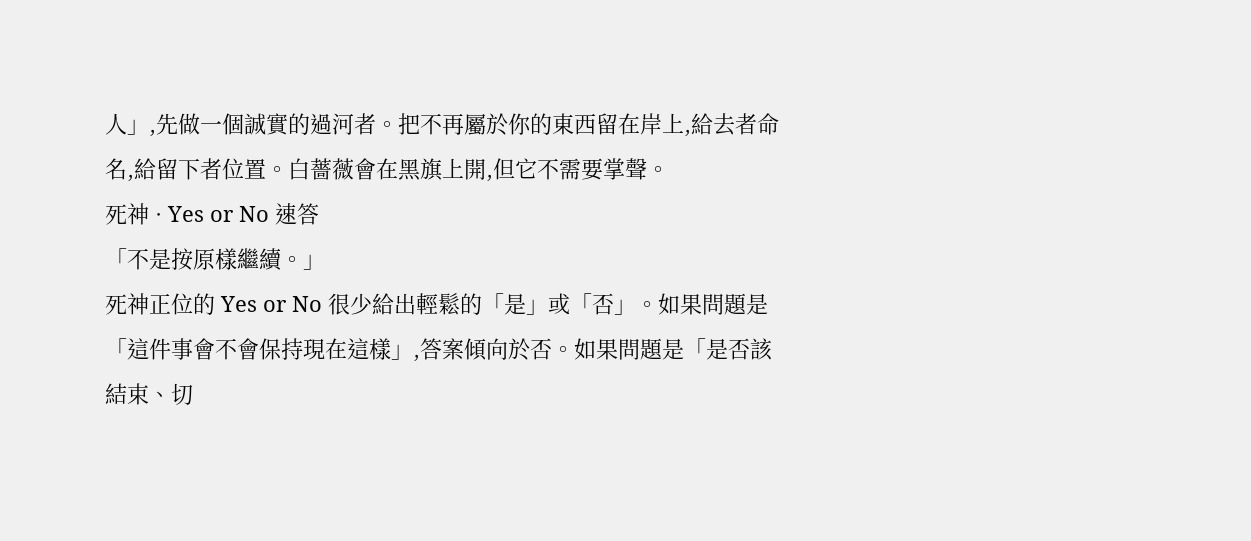人」,先做一個誠實的過河者。把不再屬於你的東西留在岸上,給去者命名,給留下者位置。白薔薇會在黑旗上開,但它不需要掌聲。
死神 · Yes or No 速答
「不是按原樣繼續。」
死神正位的 Yes or No 很少給出輕鬆的「是」或「否」。如果問題是「這件事會不會保持現在這樣」,答案傾向於否。如果問題是「是否該結束、切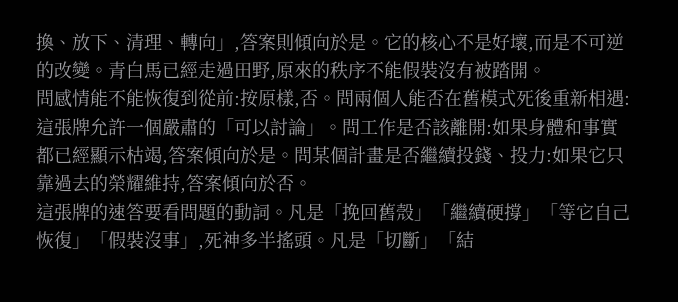換、放下、清理、轉向」,答案則傾向於是。它的核心不是好壞,而是不可逆的改變。青白馬已經走過田野,原來的秩序不能假裝沒有被踏開。
問感情能不能恢復到從前:按原樣,否。問兩個人能否在舊模式死後重新相遇:這張牌允許一個嚴肅的「可以討論」。問工作是否該離開:如果身體和事實都已經顯示枯竭,答案傾向於是。問某個計畫是否繼續投錢、投力:如果它只靠過去的榮耀維持,答案傾向於否。
這張牌的速答要看問題的動詞。凡是「挽回舊殼」「繼續硬撐」「等它自己恢復」「假裝沒事」,死神多半搖頭。凡是「切斷」「結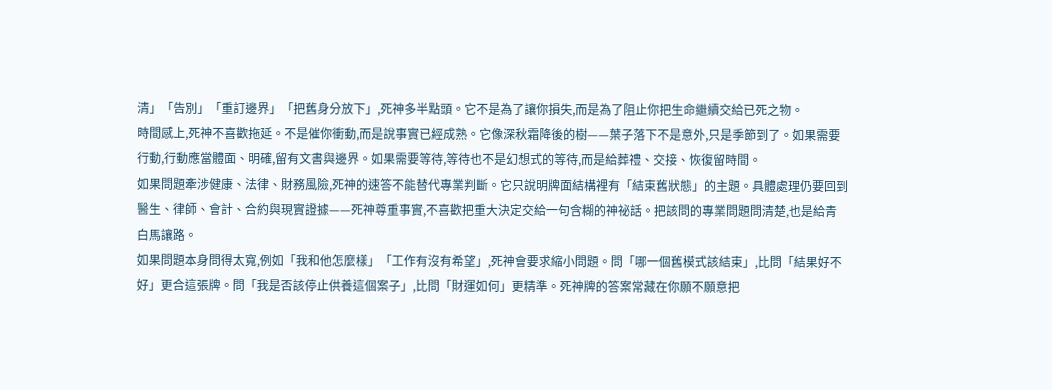清」「告別」「重訂邊界」「把舊身分放下」,死神多半點頭。它不是為了讓你損失,而是為了阻止你把生命繼續交給已死之物。
時間感上,死神不喜歡拖延。不是催你衝動,而是說事實已經成熟。它像深秋霜降後的樹——葉子落下不是意外,只是季節到了。如果需要行動,行動應當體面、明確,留有文書與邊界。如果需要等待,等待也不是幻想式的等待,而是給葬禮、交接、恢復留時間。
如果問題牽涉健康、法律、財務風險,死神的速答不能替代專業判斷。它只說明牌面結構裡有「結束舊狀態」的主題。具體處理仍要回到醫生、律師、會計、合約與現實證據——死神尊重事實,不喜歡把重大決定交給一句含糊的神祕話。把該問的專業問題問清楚,也是給青白馬讓路。
如果問題本身問得太寬,例如「我和他怎麼樣」「工作有沒有希望」,死神會要求縮小問題。問「哪一個舊模式該結束」,比問「結果好不好」更合這張牌。問「我是否該停止供養這個案子」,比問「財運如何」更精準。死神牌的答案常藏在你願不願意把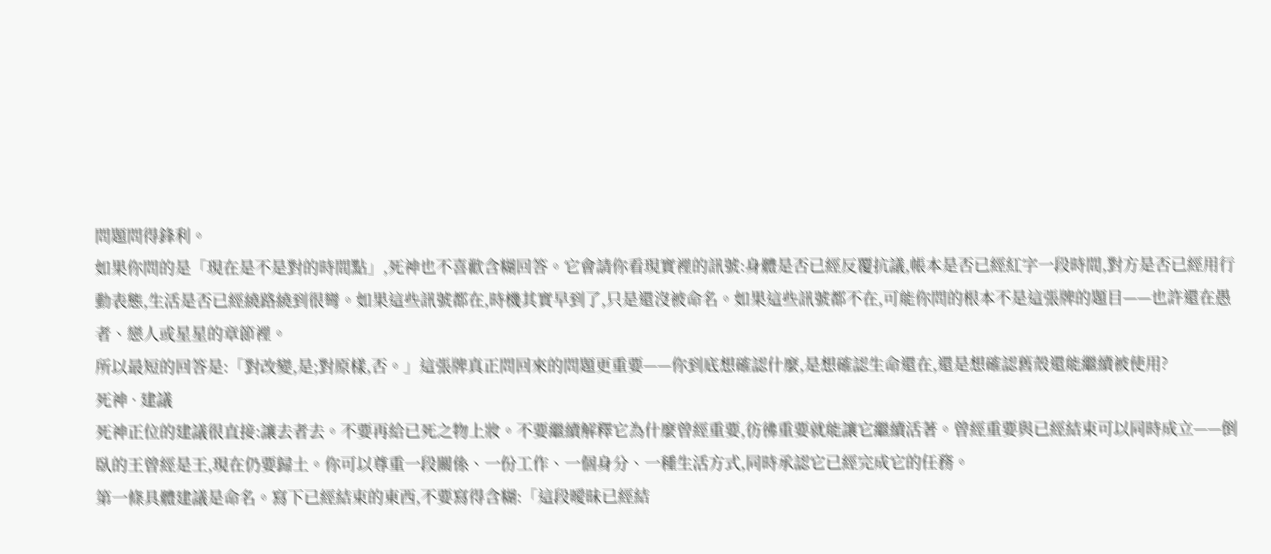問題問得鋒利。
如果你問的是「現在是不是對的時間點」,死神也不喜歡含糊回答。它會請你看現實裡的訊號:身體是否已經反覆抗議,帳本是否已經紅字一段時間,對方是否已經用行動表態,生活是否已經繞路繞到很彎。如果這些訊號都在,時機其實早到了,只是還沒被命名。如果這些訊號都不在,可能你問的根本不是這張牌的題目——也許還在愚者、戀人或星星的章節裡。
所以最短的回答是:「對改變,是;對原樣,否。」這張牌真正問回來的問題更重要——你到底想確認什麼,是想確認生命還在,還是想確認舊殼還能繼續被使用?
死神 · 建議
死神正位的建議很直接:讓去者去。不要再給已死之物上妝。不要繼續解釋它為什麼曾經重要,彷彿重要就能讓它繼續活著。曾經重要與已經結束可以同時成立——倒臥的王曾經是王,現在仍要歸土。你可以尊重一段關係、一份工作、一個身分、一種生活方式,同時承認它已經完成它的任務。
第一條具體建議是命名。寫下已經結束的東西,不要寫得含糊:「這段曖昧已經結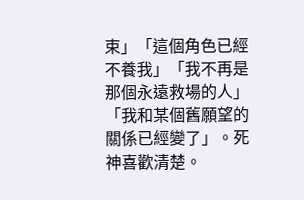束」「這個角色已經不養我」「我不再是那個永遠救場的人」「我和某個舊願望的關係已經變了」。死神喜歡清楚。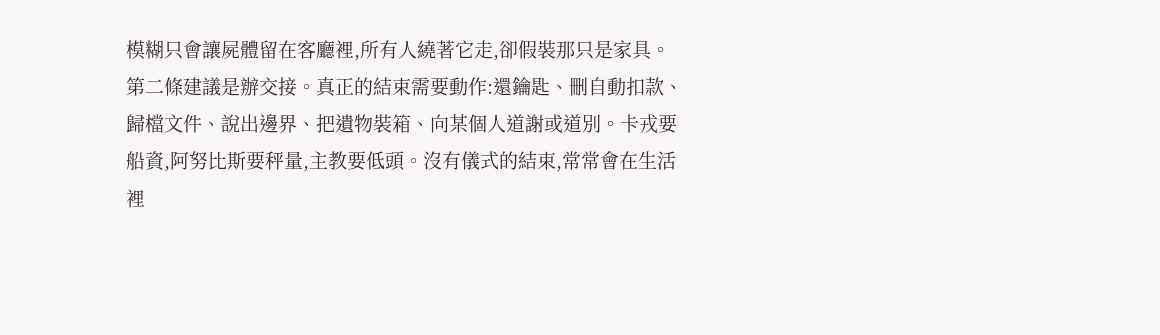模糊只會讓屍體留在客廳裡,所有人繞著它走,卻假裝那只是家具。
第二條建議是辦交接。真正的結束需要動作:還鑰匙、刪自動扣款、歸檔文件、說出邊界、把遺物裝箱、向某個人道謝或道別。卡戎要船資,阿努比斯要秤量,主教要低頭。沒有儀式的結束,常常會在生活裡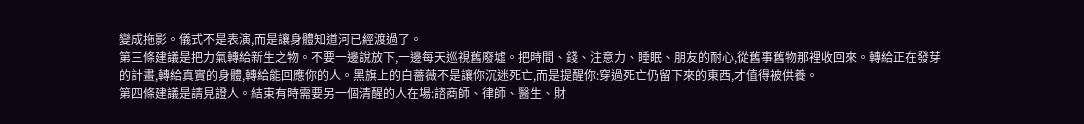變成拖影。儀式不是表演,而是讓身體知道河已經渡過了。
第三條建議是把力氣轉給新生之物。不要一邊說放下,一邊每天巡視舊廢墟。把時間、錢、注意力、睡眠、朋友的耐心,從舊事舊物那裡收回來。轉給正在發芽的計畫,轉給真實的身體,轉給能回應你的人。黑旗上的白薔薇不是讓你沉迷死亡,而是提醒你:穿過死亡仍留下來的東西,才值得被供養。
第四條建議是請見證人。結束有時需要另一個清醒的人在場:諮商師、律師、醫生、財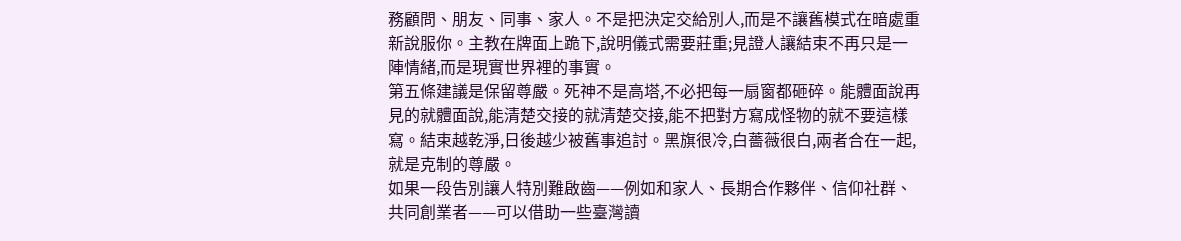務顧問、朋友、同事、家人。不是把決定交給別人,而是不讓舊模式在暗處重新說服你。主教在牌面上跪下,說明儀式需要莊重;見證人讓結束不再只是一陣情緒,而是現實世界裡的事實。
第五條建議是保留尊嚴。死神不是高塔,不必把每一扇窗都砸碎。能體面說再見的就體面說,能清楚交接的就清楚交接,能不把對方寫成怪物的就不要這樣寫。結束越乾淨,日後越少被舊事追討。黑旗很冷,白薔薇很白,兩者合在一起,就是克制的尊嚴。
如果一段告別讓人特別難啟齒——例如和家人、長期合作夥伴、信仰社群、共同創業者——可以借助一些臺灣讀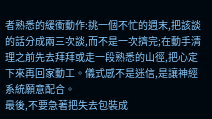者熟悉的緩衝動作:挑一個不忙的週末,把該談的話分成兩三次談,而不是一次擠完;在動手清理之前先去拜拜或走一段熟悉的山徑,把心定下來再回家動工。儀式感不是迷信,是讓神經系統願意配合。
最後,不要急著把失去包裝成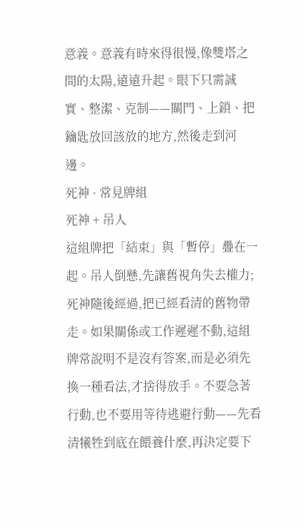意義。意義有時來得很慢,像雙塔之間的太陽,遠遠升起。眼下只需誠實、整潔、克制——關門、上鎖、把鑰匙放回該放的地方,然後走到河邊。
死神 · 常見牌組
死神 + 吊人
這組牌把「結束」與「暫停」疊在一起。吊人倒懸,先讓舊視角失去權力;死神隨後經過,把已經看清的舊物帶走。如果關係或工作遲遲不動,這組牌常說明不是沒有答案,而是必須先換一種看法,才捨得放手。不要急著行動,也不要用等待逃避行動——先看清犧牲到底在餵養什麼,再決定要下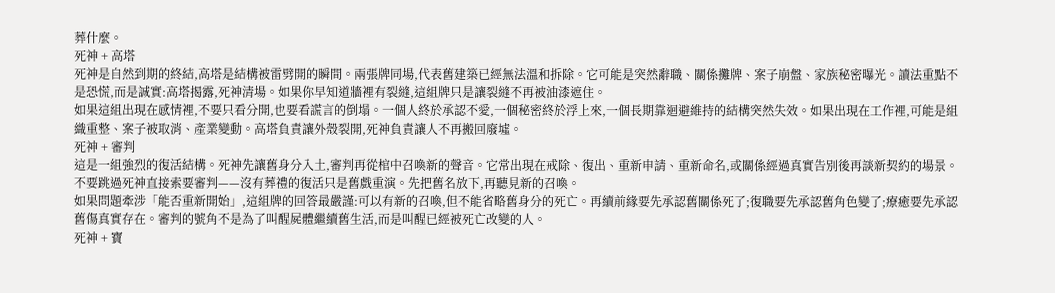葬什麼。
死神 + 高塔
死神是自然到期的終結,高塔是結構被雷劈開的瞬間。兩張牌同場,代表舊建築已經無法溫和拆除。它可能是突然辭職、關係攤牌、案子崩盤、家族秘密曝光。讀法重點不是恐慌,而是誠實:高塔揭露,死神清場。如果你早知道牆裡有裂縫,這組牌只是讓裂縫不再被油漆遮住。
如果這組出現在感情裡,不要只看分開,也要看謊言的倒塌。一個人終於承認不愛,一個秘密終於浮上來,一個長期靠迴避維持的結構突然失效。如果出現在工作裡,可能是組織重整、案子被取消、產業變動。高塔負責讓外殼裂開,死神負責讓人不再搬回廢墟。
死神 + 審判
這是一組強烈的復活結構。死神先讓舊身分入土,審判再從棺中召喚新的聲音。它常出現在戒除、復出、重新申請、重新命名,或關係經過真實告別後再談新契約的場景。不要跳過死神直接索要審判——沒有葬禮的復活只是舊戲重演。先把舊名放下,再聽見新的召喚。
如果問題牽涉「能否重新開始」,這組牌的回答最嚴謹:可以有新的召喚,但不能省略舊身分的死亡。再續前緣要先承認舊關係死了;復職要先承認舊角色變了;療癒要先承認舊傷真實存在。審判的號角不是為了叫醒屍體繼續舊生活,而是叫醒已經被死亡改變的人。
死神 + 寶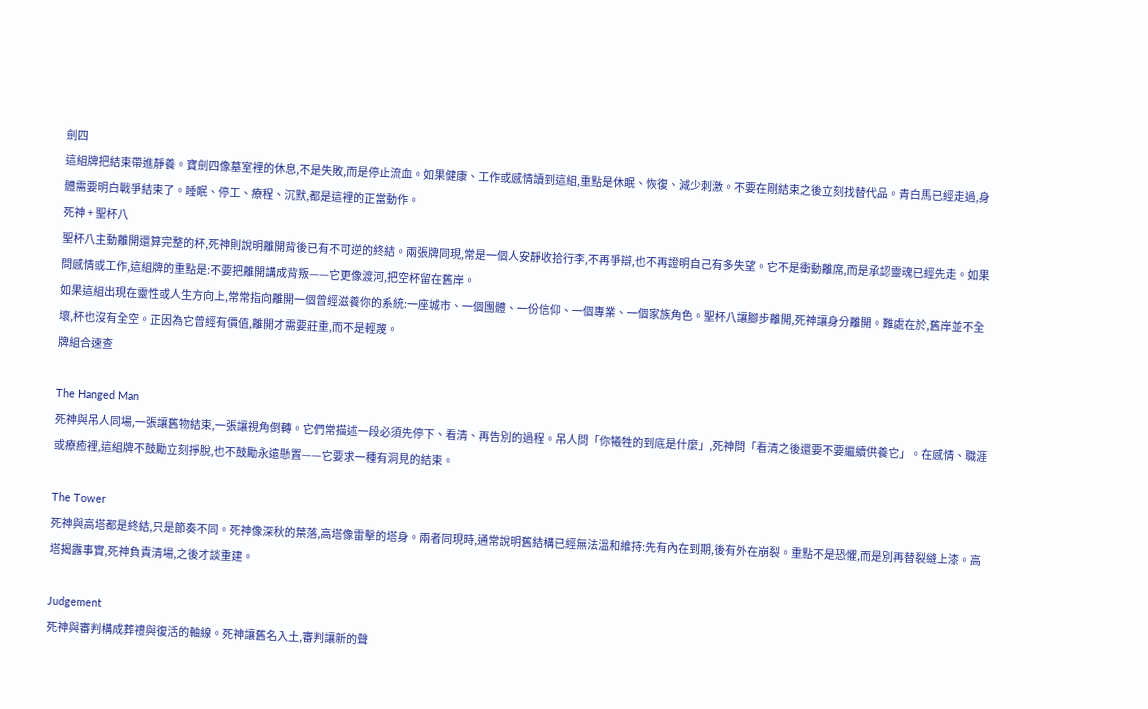劍四
這組牌把結束帶進靜養。寶劍四像墓室裡的休息,不是失敗,而是停止流血。如果健康、工作或感情讀到這組,重點是休眠、恢復、減少刺激。不要在剛結束之後立刻找替代品。青白馬已經走過,身體需要明白戰爭結束了。睡眠、停工、療程、沉默,都是這裡的正當動作。
死神 + 聖杯八
聖杯八主動離開還算完整的杯,死神則說明離開背後已有不可逆的終結。兩張牌同現,常是一個人安靜收拾行李,不再爭辯,也不再證明自己有多失望。它不是衝動離席,而是承認靈魂已經先走。如果問感情或工作,這組牌的重點是:不要把離開講成背叛——它更像渡河,把空杯留在舊岸。
如果這組出現在靈性或人生方向上,常常指向離開一個曾經滋養你的系統:一座城市、一個團體、一份信仰、一個專業、一個家族角色。聖杯八讓腳步離開,死神讓身分離開。難處在於,舊岸並不全壞,杯也沒有全空。正因為它曾經有價值,離開才需要莊重,而不是輕蔑。
牌組合速查

The Hanged Man
死神與吊人同場,一張讓舊物結束,一張讓視角倒轉。它們常描述一段必須先停下、看清、再告別的過程。吊人問「你犧牲的到底是什麼」,死神問「看清之後還要不要繼續供養它」。在感情、職涯或療癒裡,這組牌不鼓勵立刻掙脫,也不鼓勵永遠懸置——它要求一種有洞見的結束。

The Tower
死神與高塔都是終結,只是節奏不同。死神像深秋的葉落,高塔像雷擊的塔身。兩者同現時,通常說明舊結構已經無法溫和維持:先有內在到期,後有外在崩裂。重點不是恐懼,而是別再替裂縫上漆。高塔揭露事實,死神負責清場,之後才談重建。

Judgement
死神與審判構成葬禮與復活的軸線。死神讓舊名入土,審判讓新的聲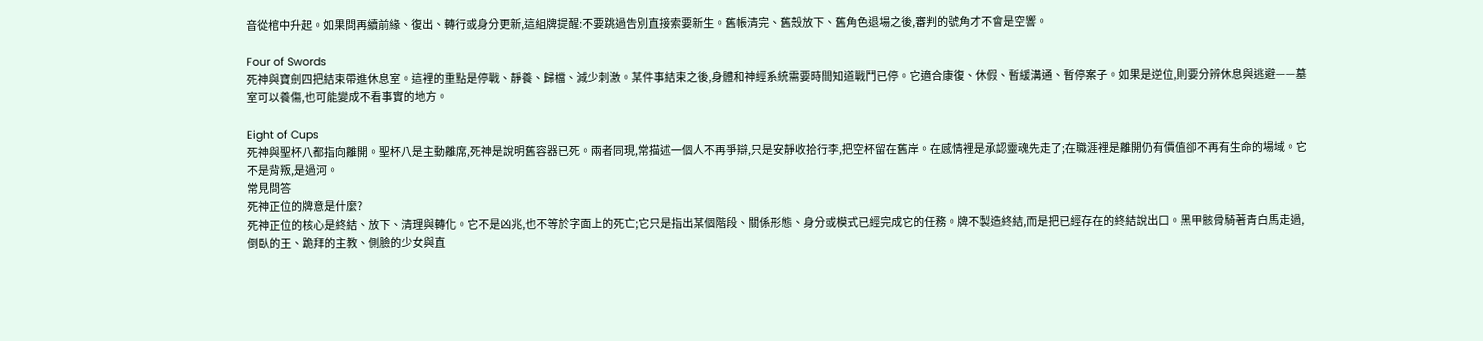音從棺中升起。如果問再續前緣、復出、轉行或身分更新,這組牌提醒:不要跳過告別直接索要新生。舊帳清完、舊殼放下、舊角色退場之後,審判的號角才不會是空響。

Four of Swords
死神與寶劍四把結束帶進休息室。這裡的重點是停戰、靜養、歸檔、減少刺激。某件事結束之後,身體和神經系統需要時間知道戰鬥已停。它適合康復、休假、暫緩溝通、暫停案子。如果是逆位,則要分辨休息與逃避——墓室可以養傷,也可能變成不看事實的地方。

Eight of Cups
死神與聖杯八都指向離開。聖杯八是主動離席,死神是說明舊容器已死。兩者同現,常描述一個人不再爭辯,只是安靜收拾行李,把空杯留在舊岸。在感情裡是承認靈魂先走了;在職涯裡是離開仍有價值卻不再有生命的場域。它不是背叛,是過河。
常見問答
死神正位的牌意是什麼?
死神正位的核心是終結、放下、清理與轉化。它不是凶兆,也不等於字面上的死亡;它只是指出某個階段、關係形態、身分或模式已經完成它的任務。牌不製造終結,而是把已經存在的終結說出口。黑甲骸骨騎著青白馬走過,倒臥的王、跪拜的主教、側臉的少女與直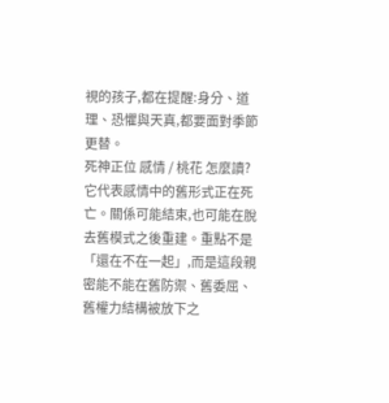視的孩子,都在提醒:身分、道理、恐懼與天真,都要面對季節更替。
死神正位 感情 / 桃花 怎麼讀?
它代表感情中的舊形式正在死亡。關係可能結束,也可能在脫去舊模式之後重建。重點不是「還在不在一起」,而是這段親密能不能在舊防禦、舊委屈、舊權力結構被放下之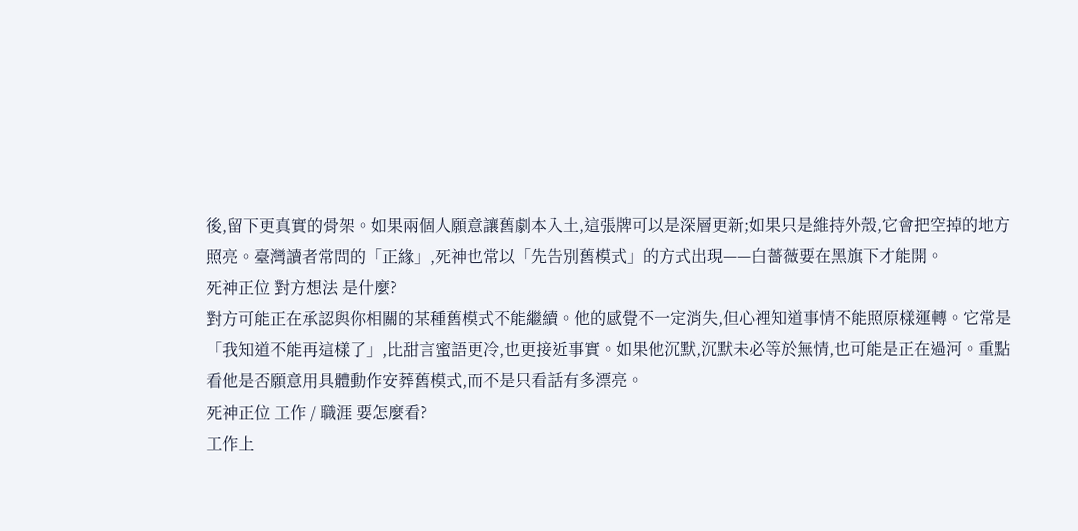後,留下更真實的骨架。如果兩個人願意讓舊劇本入土,這張牌可以是深層更新;如果只是維持外殼,它會把空掉的地方照亮。臺灣讀者常問的「正緣」,死神也常以「先告別舊模式」的方式出現——白薔薇要在黑旗下才能開。
死神正位 對方想法 是什麼?
對方可能正在承認與你相關的某種舊模式不能繼續。他的感覺不一定消失,但心裡知道事情不能照原樣運轉。它常是「我知道不能再這樣了」,比甜言蜜語更冷,也更接近事實。如果他沉默,沉默未必等於無情,也可能是正在過河。重點看他是否願意用具體動作安葬舊模式,而不是只看話有多漂亮。
死神正位 工作 / 職涯 要怎麼看?
工作上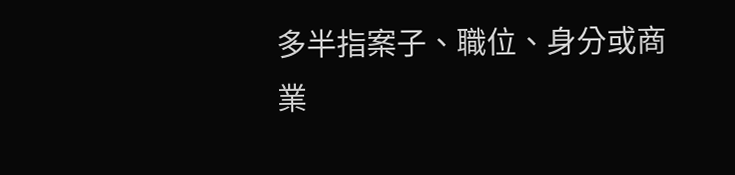多半指案子、職位、身分或商業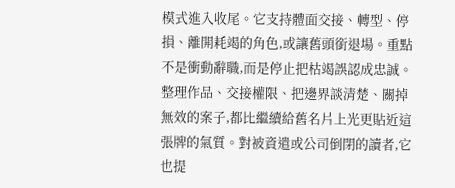模式進入收尾。它支持體面交接、轉型、停損、離開耗竭的角色,或讓舊頭銜退場。重點不是衝動辭職,而是停止把枯竭誤認成忠誠。整理作品、交接權限、把邊界談清楚、關掉無效的案子,都比繼續給舊名片上光更貼近這張牌的氣質。對被資遣或公司倒閉的讀者,它也提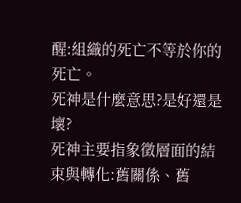醒:組織的死亡不等於你的死亡。
死神是什麼意思?是好還是壞?
死神主要指象徵層面的結束與轉化:舊關係、舊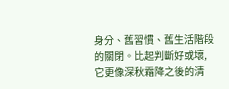身分、舊習慣、舊生活階段的關閉。比起判斷好或壞,它更像深秋霜降之後的清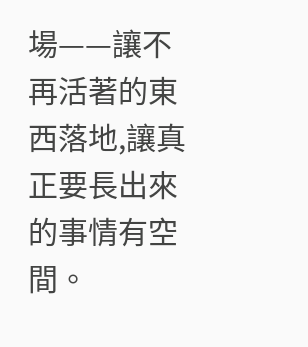場——讓不再活著的東西落地,讓真正要長出來的事情有空間。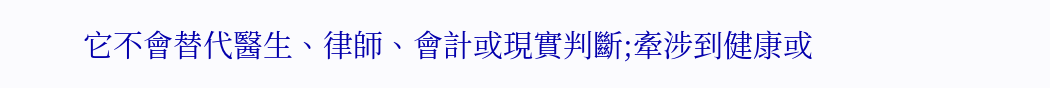它不會替代醫生、律師、會計或現實判斷;牽涉到健康或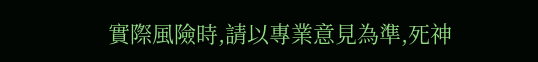實際風險時,請以專業意見為準,死神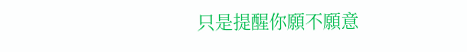只是提醒你願不願意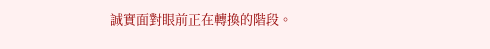誠實面對眼前正在轉換的階段。